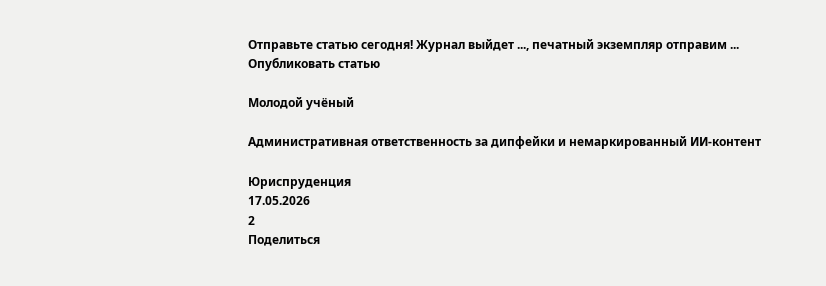Отправьте статью сегодня! Журнал выйдет ..., печатный экземпляр отправим ...
Опубликовать статью

Молодой учёный

Административная ответственность за дипфейки и немаркированный ИИ-контент

Юриспруденция
17.05.2026
2
Поделиться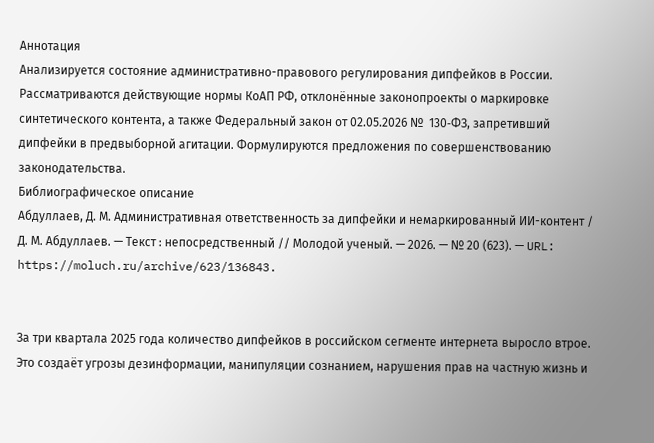Аннотация
Анализируется состояние административно-правового регулирования дипфейков в России. Рассматриваются действующие нормы КоАП РФ, отклонённые законопроекты о маркировке синтетического контента, а также Федеральный закон от 02.05.2026 №  130‑ФЗ, запретивший дипфейки в предвыборной агитации. Формулируются предложения по совершенствованию законодательства.
Библиографическое описание
Абдуллаев, Д. М. Административная ответственность за дипфейки и немаркированный ИИ-контент / Д. М. Абдуллаев. — Текст : непосредственный // Молодой ученый. — 2026. — № 20 (623). — URL: https://moluch.ru/archive/623/136843.


За три квартала 2025 года количество дипфейков в российском сегменте интернета выросло втрое. Это создаёт угрозы дезинформации, манипуляции сознанием, нарушения прав на частную жизнь и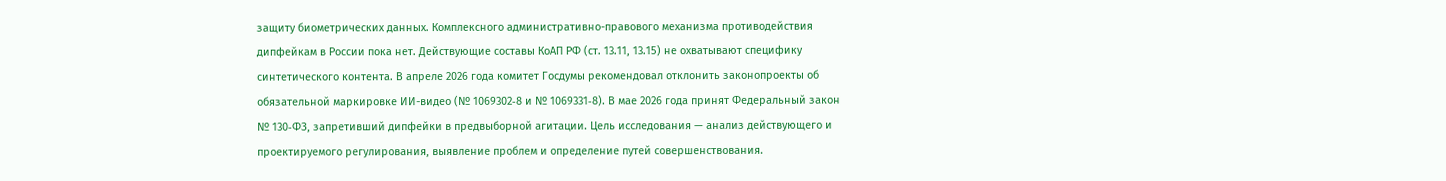защиту биометрических данных. Комплексного административно-правового механизма противодействия дипфейкам в России пока нет. Действующие составы КоАП РФ (ст. 13.11, 13.15) не охватывают специфику синтетического контента. В апреле 2026 года комитет Госдумы рекомендовал отклонить законопроекты об обязательной маркировке ИИ-видео (№ 1069302‑8 и № 1069331‑8). В мае 2026 года принят Федеральный закон № 130‑ФЗ, запретивший дипфейки в предвыборной агитации. Цель исследования — анализ действующего и проектируемого регулирования, выявление проблем и определение путей совершенствования.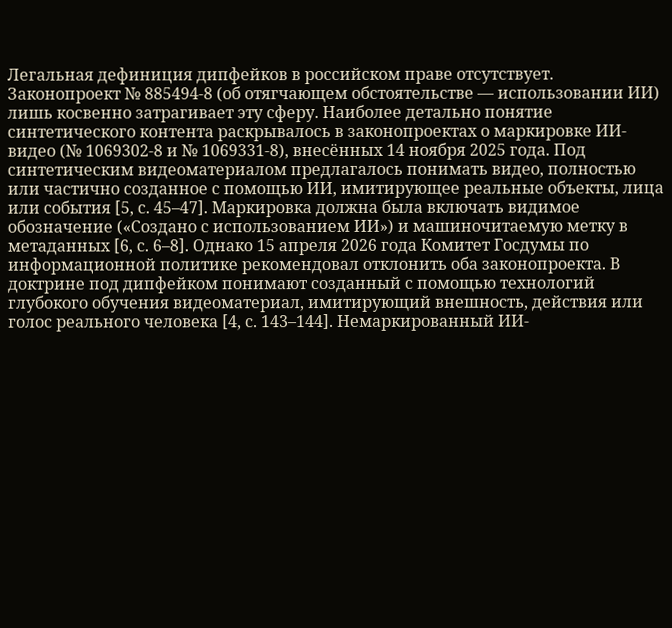Легальная дефиниция дипфейков в российском праве отсутствует. Законопроект № 885494‑8 (об отягчающем обстоятельстве — использовании ИИ) лишь косвенно затрагивает эту сферу. Наиболее детально понятие синтетического контента раскрывалось в законопроектах о маркировке ИИ-видео (№ 1069302‑8 и № 1069331‑8), внесённых 14 ноября 2025 года. Под синтетическим видеоматериалом предлагалось понимать видео, полностью или частично созданное с помощью ИИ, имитирующее реальные объекты, лица или события [5, с. 45–47]. Маркировка должна была включать видимое обозначение («Создано с использованием ИИ») и машиночитаемую метку в метаданных [6, с. 6–8]. Однако 15 апреля 2026 года Комитет Госдумы по информационной политике рекомендовал отклонить оба законопроекта. В доктрине под дипфейком понимают созданный с помощью технологий глубокого обучения видеоматериал, имитирующий внешность, действия или голос реального человека [4, с. 143–144]. Немаркированный ИИ-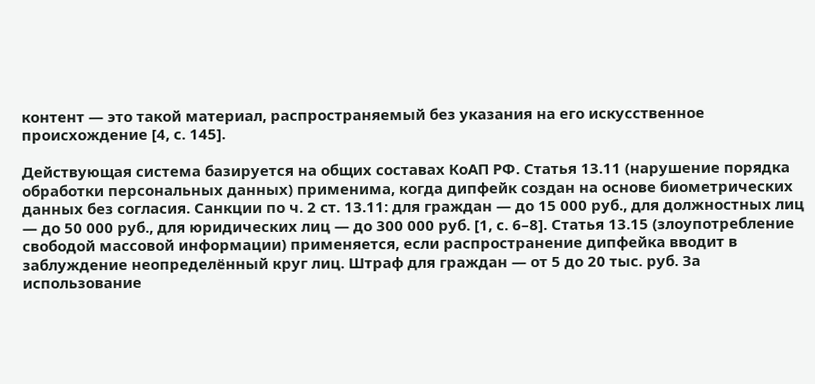контент — это такой материал, распространяемый без указания на его искусственное происхождение [4, с. 145].

Действующая система базируется на общих составах КоАП РФ. Статья 13.11 (нарушение порядка обработки персональных данных) применима, когда дипфейк создан на основе биометрических данных без согласия. Санкции по ч. 2 ст. 13.11: для граждан — до 15 000 руб., для должностных лиц — до 50 000 руб., для юридических лиц — до 300 000 руб. [1, с. 6–8]. Статья 13.15 (злоупотребление свободой массовой информации) применяется, если распространение дипфейка вводит в заблуждение неопределённый круг лиц. Штраф для граждан — от 5 до 20 тыс. руб. За использование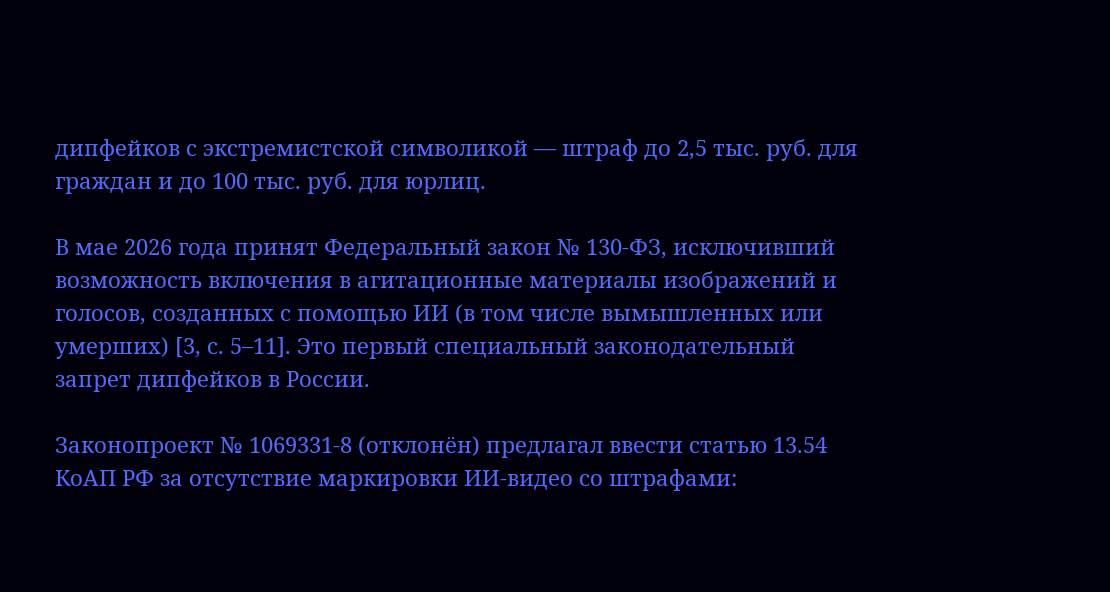дипфейков с экстремистской символикой — штраф до 2,5 тыс. руб. для граждан и до 100 тыс. руб. для юрлиц.

В мае 2026 года принят Федеральный закон № 130‑ФЗ, исключивший возможность включения в агитационные материалы изображений и голосов, созданных с помощью ИИ (в том числе вымышленных или умерших) [3, с. 5–11]. Это первый специальный законодательный запрет дипфейков в России.

Законопроект № 1069331‑8 (отклонён) предлагал ввести статью 13.54 КоАП РФ за отсутствие маркировки ИИ-видео со штрафами: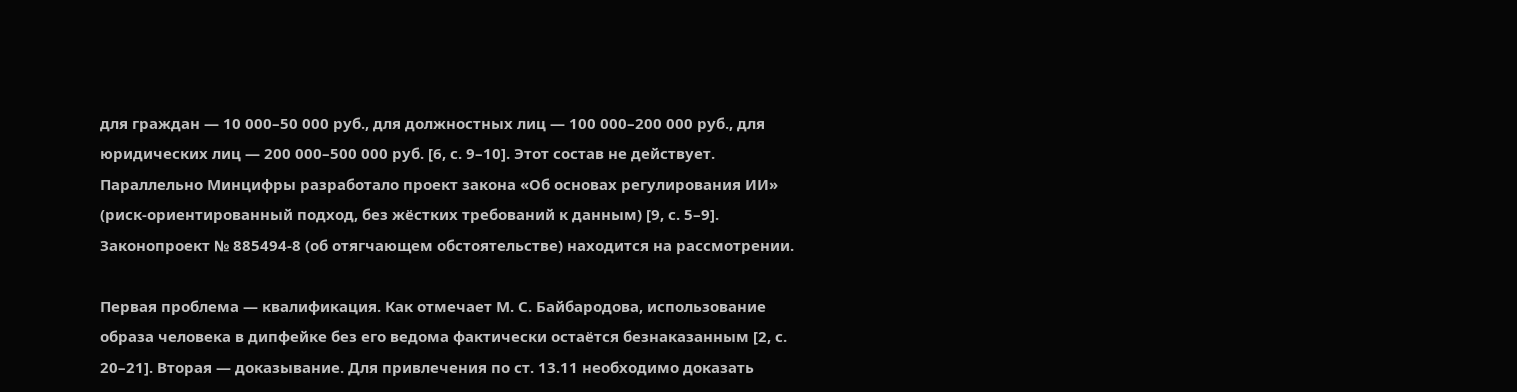для граждан — 10 000–50 000 руб., для должностных лиц — 100 000–200 000 руб., для юридических лиц — 200 000–500 000 руб. [6, с. 9–10]. Этот состав не действует. Параллельно Минцифры разработало проект закона «Об основах регулирования ИИ» (риск-ориентированный подход, без жёстких требований к данным) [9, с. 5–9]. Законопроект № 885494‑8 (об отягчающем обстоятельстве) находится на рассмотрении.

Первая проблема — квалификация. Как отмечает М. С. Байбародова, использование образа человека в дипфейке без его ведома фактически остаётся безнаказанным [2, с. 20–21]. Вторая — доказывание. Для привлечения по ст. 13.11 необходимо доказать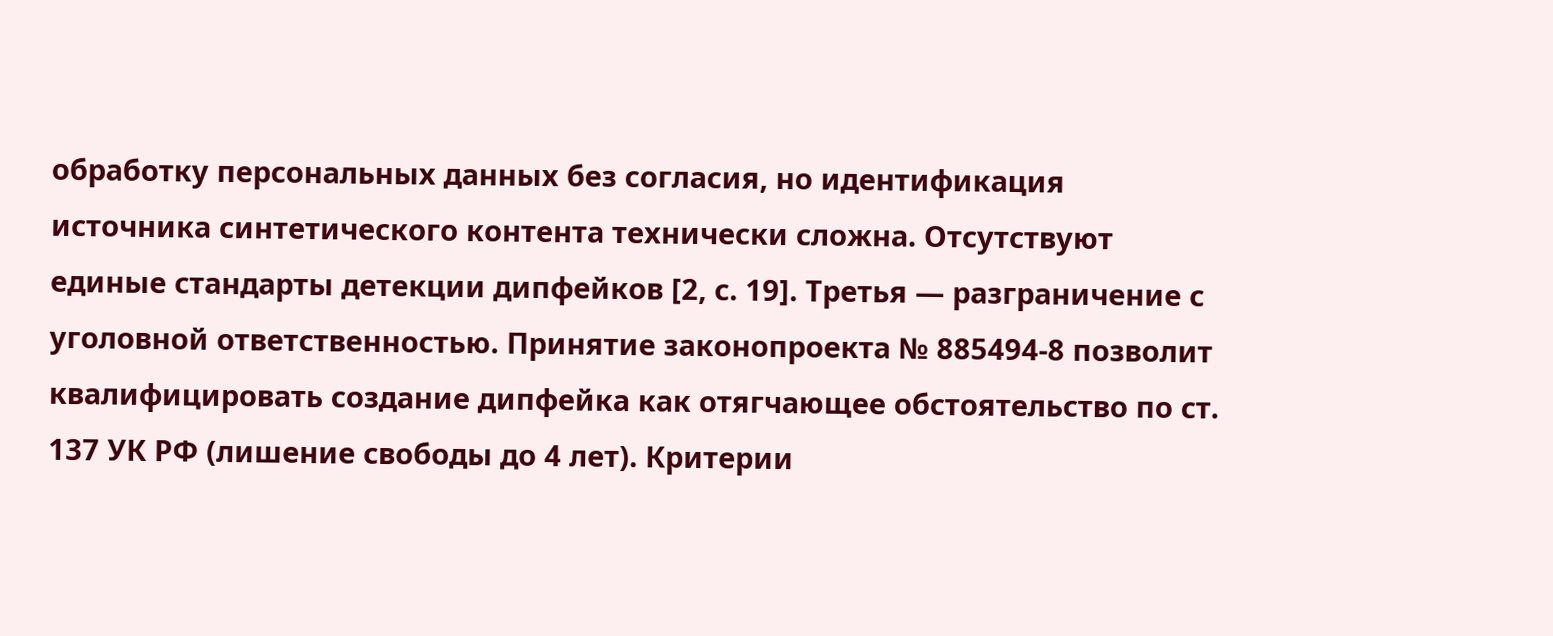обработку персональных данных без согласия, но идентификация источника синтетического контента технически сложна. Отсутствуют единые стандарты детекции дипфейков [2, с. 19]. Третья — разграничение с уголовной ответственностью. Принятие законопроекта № 885494‑8 позволит квалифицировать создание дипфейка как отягчающее обстоятельство по ст. 137 УК РФ (лишение свободы до 4 лет). Критерии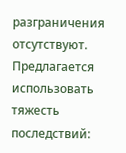разграничения отсутствуют. Предлагается использовать тяжесть последствий: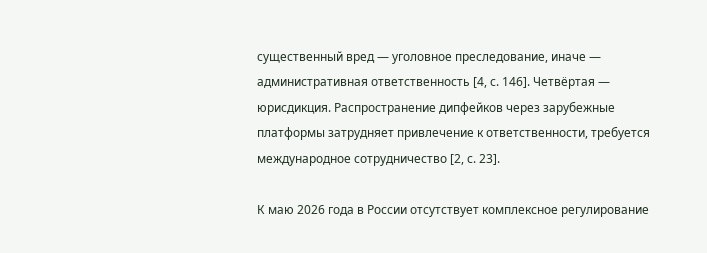существенный вред — уголовное преследование, иначе — административная ответственность [4, с. 146]. Четвёртая — юрисдикция. Распространение дипфейков через зарубежные платформы затрудняет привлечение к ответственности, требуется международное сотрудничество [2, с. 23].

К маю 2026 года в России отсутствует комплексное регулирование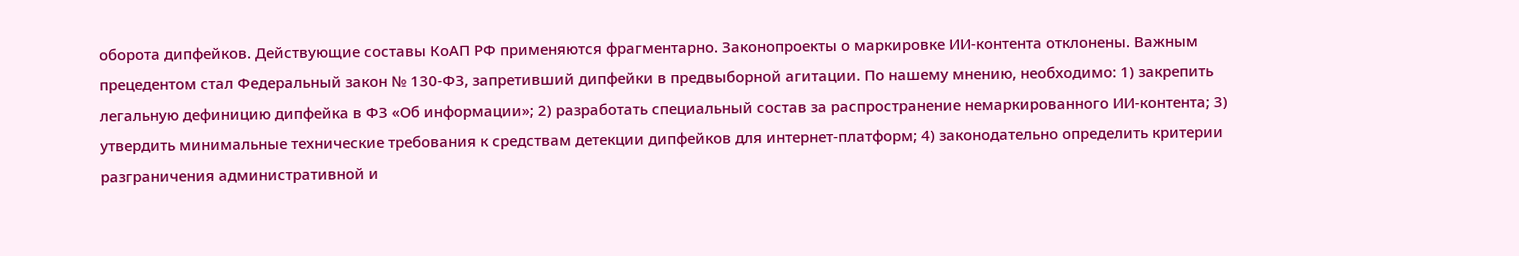оборота дипфейков. Действующие составы КоАП РФ применяются фрагментарно. Законопроекты о маркировке ИИ-контента отклонены. Важным прецедентом стал Федеральный закон № 130‑ФЗ, запретивший дипфейки в предвыборной агитации. По нашему мнению, необходимо: 1) закрепить легальную дефиницию дипфейка в ФЗ «Об информации»; 2) разработать специальный состав за распространение немаркированного ИИ-контента; 3) утвердить минимальные технические требования к средствам детекции дипфейков для интернет-платформ; 4) законодательно определить критерии разграничения административной и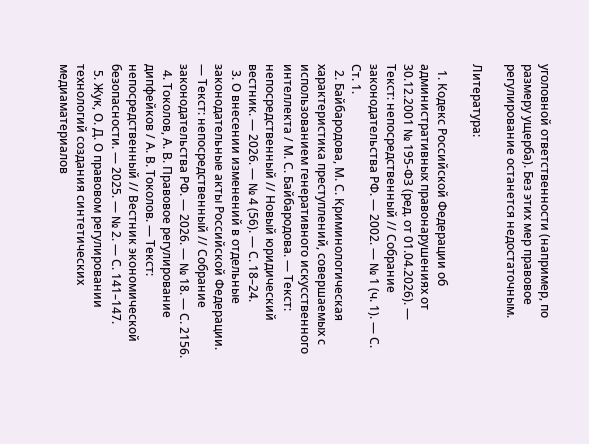уголовной ответственности (например, по размеру ущерба). Без этих мер правовое регулирование останется недостаточным.

Литература:

  1. Кодекс Российской Федерации об административных правонарушениях от 30.12.2001 № 195‑ФЗ (ред. от 01.04.2026). — Текст: непосредственный // Собрание законодательства РФ. — 2002. — № 1 (ч. 1). — С. Ст. 1.
  2. Байбародова, М. С. Криминологическая характеристика преступлений, совершаемых с использованием генеративного искусственного интеллекта / М. С. Байбародова. — Текст: непосредственный // Новый юридический вестник. — 2026. — № 4 (56). — С. 18–24.
  3. О внесении изменений в отдельные законодательные акты Российской Федерации. — Текст: непосредственный // Собрание законодательства РФ. — 2026. — № 18. — С. 2156.
  4. Токолов, А. В. Правовое регулирование дипфейков / А. В. Токолов. — Текст: непосредственный // Вестник экономической безопасности. — 2025. — № 2. — С. 141–147.
  5. Жук, О. Д. О правовом регулировании технологий создания синтетических медиаматериалов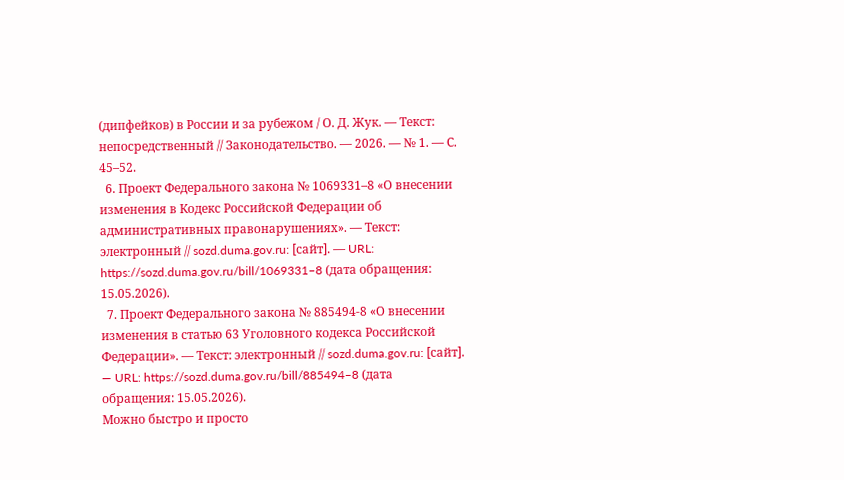(дипфейков) в России и за рубежом / О. Д. Жук. — Текст: непосредственный // Законодательство. — 2026. — № 1. — С. 45–52.
  6. Проект Федерального закона № 1069331–8 «О внесении изменения в Кодекс Российской Федерации об административных правонарушениях». — Текст: электронный // sozd.duma.gov.ru: [сайт]. — URL: https://sozd.duma.gov.ru/bill/1069331–8 (дата обращения: 15.05.2026).
  7. Проект Федерального закона № 885494‑8 «О внесении изменения в статью 63 Уголовного кодекса Российской Федерации». — Текст: электронный // sozd.duma.gov.ru: [сайт]. — URL: https://sozd.duma.gov.ru/bill/885494–8 (дата обращения: 15.05.2026).
Можно быстро и просто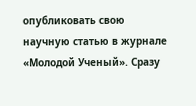опубликовать свою научную статью в журнале «Молодой Ученый». Сразу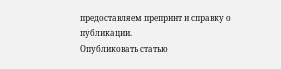предоставляем препринт и справку о публикации.
Опубликовать статью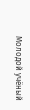Молодой учёный